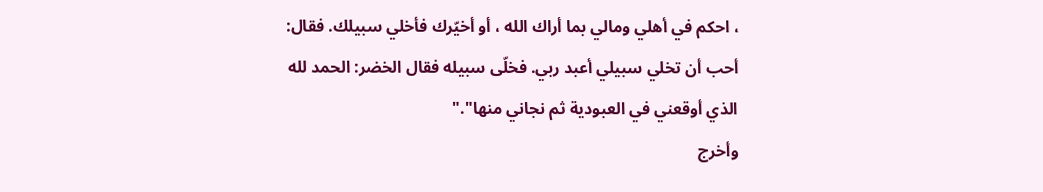، احكم في أهلي ومالي بما أراك الله ، أو أخيّرك فأخلي سبيلك. فقال: أحب أن تخلي سبيلي أعبد ربي. فخلّى سبيله فقال الخضر: الحمد لله الذي أوقعني في العبودية ثم نجاني منها"."
وأخرج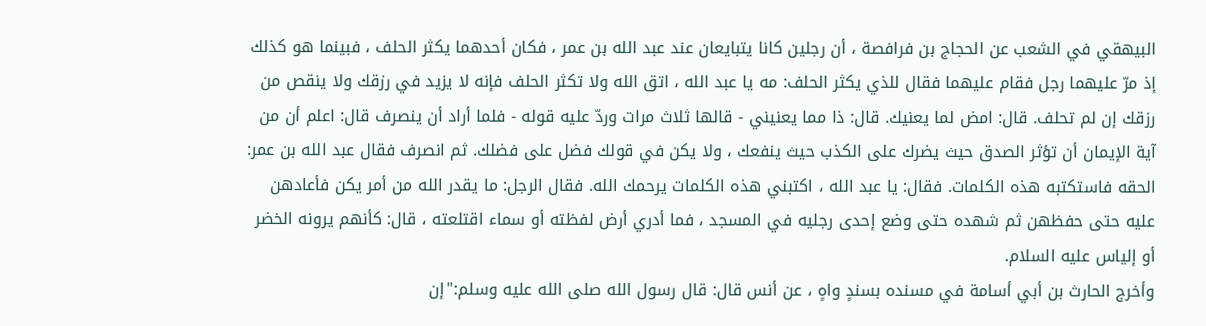البيهقي في الشعب عن الحجاج بن فرافصة ، أن رجلين كانا يتبايعان عند عبد الله بن عمر ، فكان أحدهما يكثر الحلف ، فبينما هو كذلك إذ مرّ عليهما رجل فقام عليهما فقال للذي يكثر الحلف: مه يا عبد الله ، اتق الله ولا تكثر الحلف فإنه لا يزيد في رزقك ولا ينقص من رزقك إن لم تحلف. قال: امض لما يعنيك. قال: ذا مما يعنيني - قالها ثلاث مرات وردّ عليه قوله - فلما أراد أن ينصرف قال: اعلم أن من آية الإيمان أن تؤثر الصدق حيث يضرك على الكذب حيث ينفعك ، ولا يكن في قولك فضل على فضلك. ثم انصرف فقال عبد الله بن عمر: الحقه فاستكتبه هذه الكلمات. فقال: يا عبد الله ، اكتبني هذه الكلمات يرحمك الله. فقال الرجل: ما يقدر الله من أمر يكن فأعادهن عليه حتى حفظهن ثم شهده حتى وضع إحدى رجليه في المسجد ، فما أدري أرض لفظته أو سماء اقتلعته ، قال: كأنهم يرونه الخضر أو إلياس عليه السلام.
وأخرج الحارث بن أبي أسامة في مسنده بسندٍ واهٍ ، عن أنس قال: قال رسول الله صلى الله عليه وسلم:"إن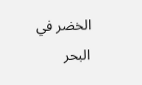الخضر في البحر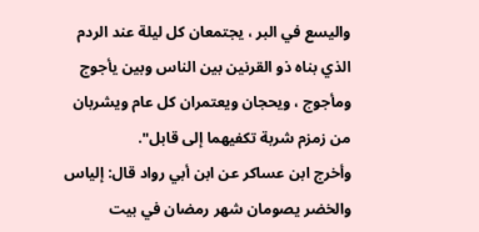واليسع في البر ، يجتمعان كل ليلة عند الردم الذي بناه ذو القرنين بين الناس وبين يأجوج ومأجوج ، ويحجان ويعتمران كل عام ويشربان من زمزم شربة تكفيهما إلى قابل".
وأخرج ابن عساكر عن ابن أبي رواد قال: إلياس والخضر يصومان شهر رمضان في بيت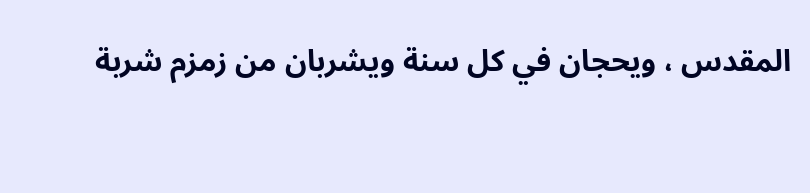المقدس ، ويحجان في كل سنة ويشربان من زمزم شربة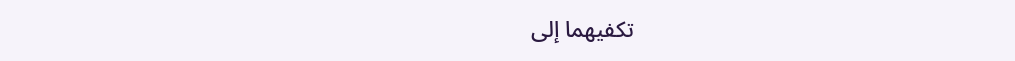تكفيهما إلى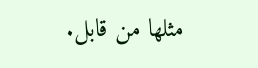مثلها من قابل.